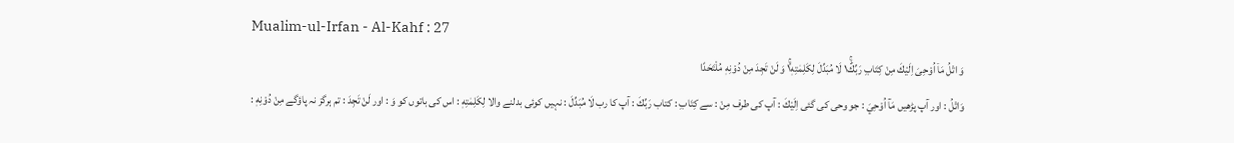Mualim-ul-Irfan - Al-Kahf : 27
وَ اتْلُ مَاۤ اُوْحِیَ اِلَیْكَ مِنْ كِتَابِ رَبِّكَ١ؕۚ لَا مُبَدِّلَ لِكَلِمٰتِهٖ١۫ۚ وَ لَنْ تَجِدَ مِنْ دُوْنِهٖ مُلْتَحَدًا
وَاتْلُ : اور آپ پڑھیں مَآ اُوْحِيَ : جو وحی کی گئی اِلَيْكَ : آپ کی طرف مِنْ : سے كِتَابِ : کتاب رَبِّكَ : آپ کا رب لَا مُبَدِّلَ : نہیں کوئی بدلنے والا لِكَلِمٰتِهٖ : اس کی باتوں کو وَ : اور لَنْ تَجِدَ : تم ہرگز نہ پاؤگے مِنْ دُوْنِهٖ :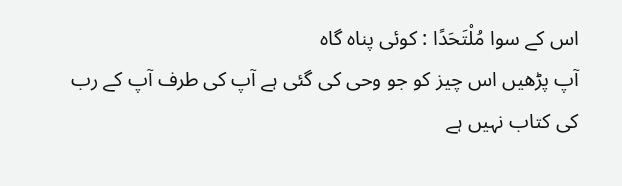اس کے سوا مُلْتَحَدًا : کوئی پناہ گاہ
آپ پڑھیں اس چیز کو جو وحی کی گئی ہے آپ کی طرف آپ کے رب کی کتاب نہیں ہے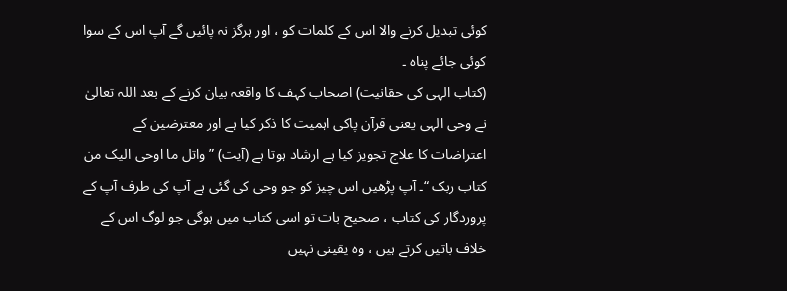کوئی تبدیل کرنے والا اس کے کلمات کو ، اور ہرگز نہ پائیں گے آپ اس کے سوا کوئی جائے پناہ ۔
(کتاب الہی کی حقانیت) اصحاب کہف کا واقعہ بیان کرنے کے بعد اللہ تعالیٰ نے وحی الہی یعنی قرآن پاکی اہمیت کا ذکر کیا ہے اور معترضین کے اعتراضات کا علاج تجویز کیا ہے ارشاد ہوتا ہے (آیت) ” واتل ما اوحی الیک من کتاب ربک “۔ آپ پڑھیں اس چیز کو جو وحی کی گئی ہے آپ کی طرف آپ کے پروردگار کی کتاب ، صحیح بات تو اسی کتاب میں ہوگی جو لوگ اس کے خلاف باتیں کرتے ہیں ، وہ یقینی نہیں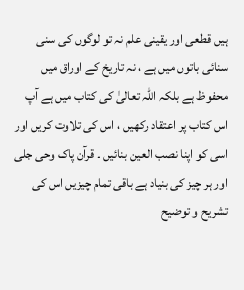ہیں قطعی اور یقینی علم نہ تو لوگوں کی سنی سنائی باتوں میں ہے ، نہ تاریخ کے اوراق میں محفوظ ہے بلکہ اللہ تعالیٰ کی کتاب میں ہے آپ اس کتاب پر اعتقاد رکھیں ، اس کی تلاوت کریں اور اسی کو اپنا نصب العین بنائیں ۔ قرآن پاک وحی جلی اور ہر چیز کی بنیاد ہے باقی تمام چیزیں اس کی تشریح و توضیح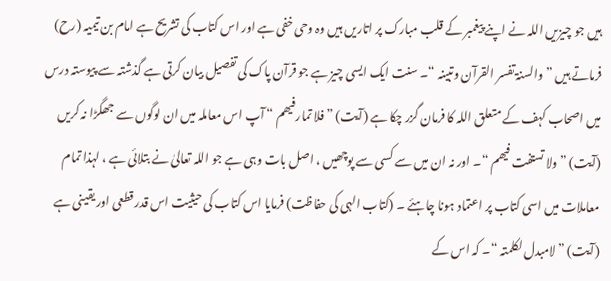ہیں جو چیزیں اللہ نے اپنے پیغمبر کے قلب مبارک پر اتاریں ہیں وہ وحی خفی ہے اور اس کتاب کی تشریح ہے امام بن تیمیہ (رح) فرماتے ہیں ” والسنۃ تفسر القرآن وتبینہ “۔ سنت ایک ایسی چیز ہے جو قرآن پاک کی تفصیل بیان کرتی ہے گذشتہ سے پیوستہ درس میں اصحاب کہف کے متعلق اللہ کا فرمان گزر چکا ہے (آیت) ” فلا تمارفیھم “ آپ اس معاملہ میں ان لوگوں سے جھگڑا نہ کریں (آیت) ” ولا تستفت فیھم “۔ اور نہ ان میں سے کسی سے پوچھیں ، اصل بات وہی ہے جو اللہ تعالیٰ نے بتلائی ہے ، لہذا تمام معاملات میں اسی کتاب پر اعتماد ہونا چاہئے ۔ (کتاب الہی کی حفاظت) فرمایا اس کتاب کی حیثیت اس قدر قطعی اور یقینی ہے (آیت) ” لامبدل لکلمتہ “۔ کہ اس کے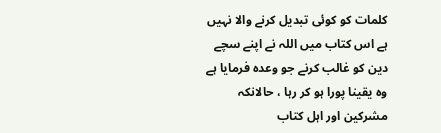کلمات کو کوئی تبدیل کرنے والا نہیں ہے اس کتاب میں اللہ نے اپنے سچے دین کو غالب کرنے جو وعدہ فرمایا ہے وہ یقینا پورا ہو کر رہا ، حالانکہ مشرکین اور اہل کتاب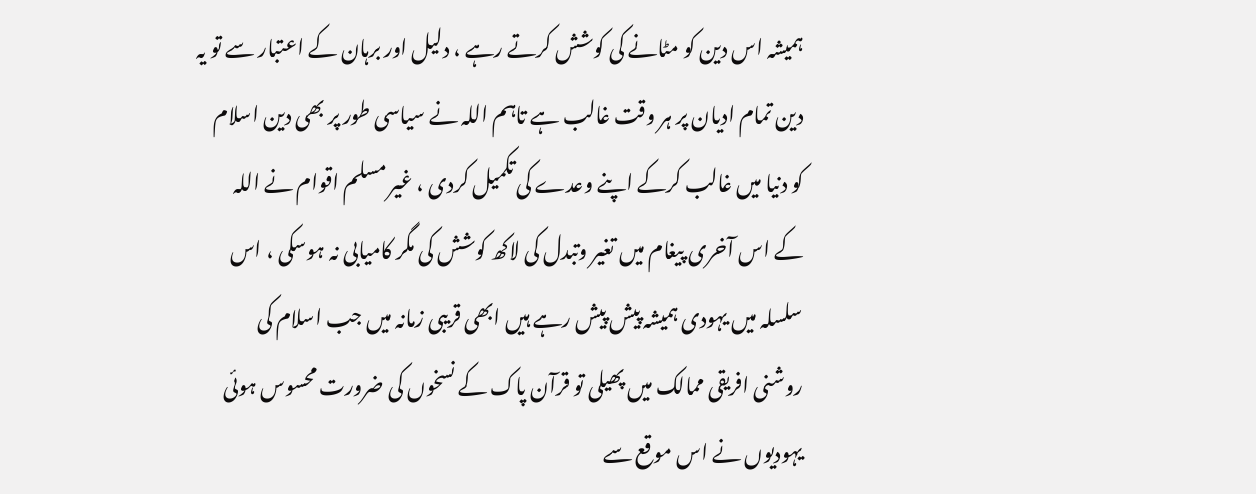ہمیشہ اس دین کو مٹانے کی کوشش کرتے رہے ، دلیل اور برہان کے اعتبار سے تو یہ دین تمام ادیان پر ہر وقت غالب ہے تاہم اللہ نے سیاسی طور پر بھی دین اسلام کو دنیا میں غالب کرکے اپنے وعدے کی تکمیل کردی ، غیر مسلم اقوام نے اللہ کے اس آخری پیغام میں تغیر وتبدل کی لاکھ کوشش کی مگر کامیابی نہ ہوسکی ، اس سلسلہ میں یہودی ہمیشہ پیش پیش رہے ہیں ابھی قریبی زمانہ میں جب اسلام کی روشنی افریقی ممالک میں پھیلی تو قرآن پاک کے نسخوں کی ضرورت محسوس ہوئی یہودیوں نے اس موقع سے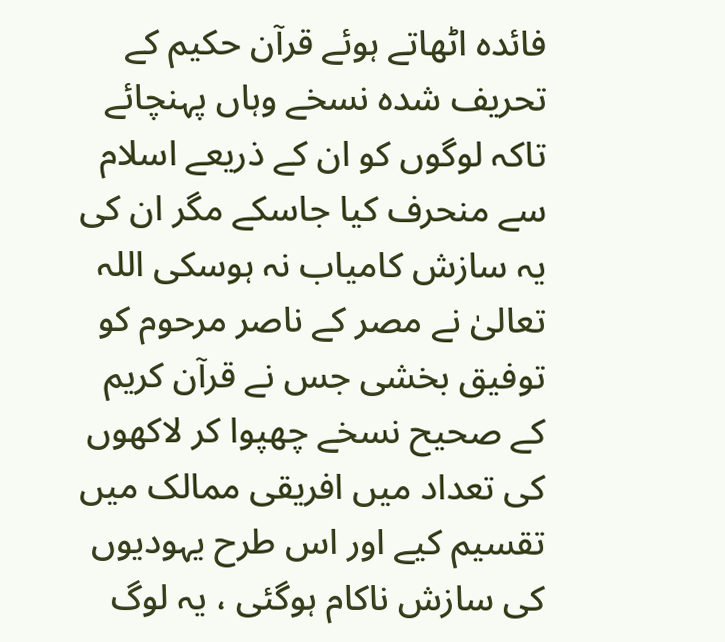فائدہ اٹھاتے ہوئے قرآن حکیم کے تحریف شدہ نسخے وہاں پہنچائے تاکہ لوگوں کو ان کے ذریعے اسلام سے منحرف کیا جاسکے مگر ان کی یہ سازش کامیاب نہ ہوسکی اللہ تعالیٰ نے مصر کے ناصر مرحوم کو توفیق بخشی جس نے قرآن کریم کے صحیح نسخے چھپوا کر لاکھوں کی تعداد میں افریقی ممالک میں تقسیم کیے اور اس طرح یہودیوں کی سازش ناکام ہوگئی ، یہ لوگ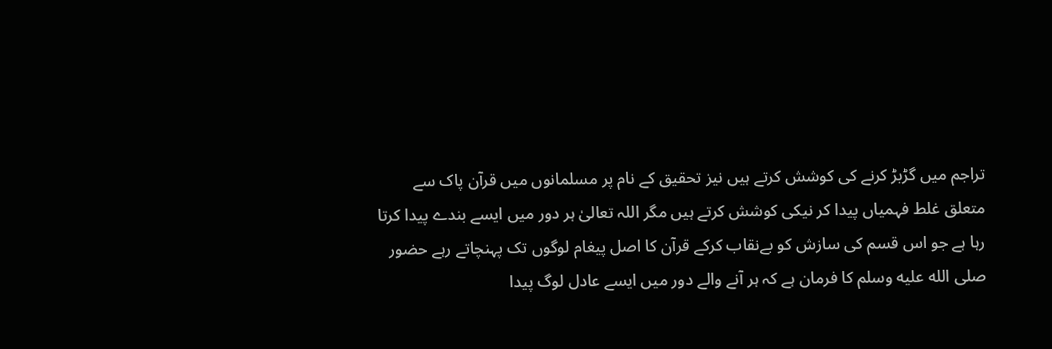تراجم میں گڑبڑ کرنے کی کوشش کرتے ہیں نیز تحقیق کے نام پر مسلمانوں میں قرآن پاک سے متعلق غلط فہمیاں پیدا کر نیکی کوشش کرتے ہیں مگر اللہ تعالیٰ ہر دور میں ایسے بندے پیدا کرتا رہا ہے جو اس قسم کی سازش کو بےنقاب کرکے قرآن کا اصل پیغام لوگوں تک پہنچاتے رہے حضور صلى الله عليه وسلم کا فرمان ہے کہ ہر آنے والے دور میں ایسے عادل لوگ پیدا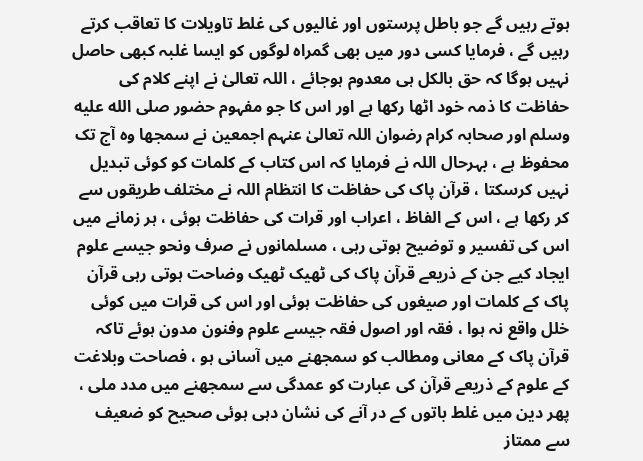ہوتے رہیں گے جو باطل پرستوں اور غالیوں کی غلط تاویلات کا تعاقب کرتے رہیں گے ، فرمایا کسی دور میں بھی گمراہ لوگوں کو ایسا غلبہ کبھی حاصل نہیں ہوگا کہ حق بالکل ہی معدوم ہوجائے ، اللہ تعالیٰ نے اپنے کلام کی حفاظت کا ذمہ خود اٹھا رکھا ہے اور اس کا جو مفہوم حضور صلى الله عليه وسلم اور صحابہ کرام رضوان اللہ تعالیٰ عنہم اجمعین نے سمجھا وہ آج تک محفوظ ہے ، بہرحال اللہ نے فرمایا کہ اس کتاب کے کلمات کو کوئی تبدیل نہیں کرسکتا ، قرآن پاک کی حفاظت کا انتظام اللہ نے مختلف طریقوں سے کر رکھا ہے ، اس کے الفاظ ، اعراب اور قرات کی حفاظت ہوئی ، ہر زمانے میں اس کی تفسیر و توضیح ہوتی رہی ، مسلمانوں نے صرف ونحو جیسے علوم ایجاد کیے جن کے ذریعے قرآن پاک کی ٹھیک ٹھیک وضاحت ہوتی رہی قرآن پاک کے کلمات اور صیغوں کی حفاظت ہوئی اور اس کی قرات میں کوئی خلل واقع نہ ہوا ، فقہ اور اصول فقہ جیسے علوم وفنون مدون ہوئے تاکہ قرآن پاک کے معانی ومطالب کو سمجھنے میں آسانی ہو ، فصاحت وبلاغت کے علوم کے ذریعے قرآن کی عبارت کو عمدگی سے سمجھنے میں مدد ملی ، پھر دین میں غلط باتوں کے در آنے کی نشان دہی ہوئی صحیح کو ضعیف سے ممتاز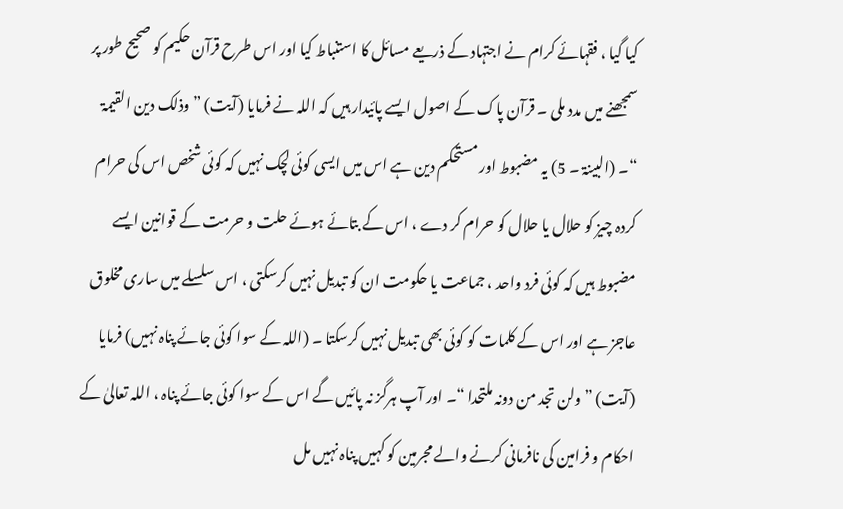کیا گیا ، فقہائے کرام نے اجتہاد کے ذریعے مسائل کا استنباط کیا اور اس طرح قرآن حکیم کو صحیح طور پر سمجھنے میں مدد ملی ۔ قرآن پاک کے اصول ایسے پائیدار ہیں کہ اللہ نے فرمایا (آیت) ” وذلک دین القیمۃ “۔ (البینۃ ۔ 5) یہ مضبوط اور مستحکم دین ہے اس میں ایسی کوئی لچک نہیں کہ کوئی شخص اس کی حرام کردہ چیز کو حلال یا حلال کو حرام کر دے ، اس کے بتائے ہوئے حلت و حرمت کے قوانین ایسے مضبوط ہیں کہ کوئی فرد واحد ، جماعت یا حکومت ان کو تبدیل نہیں کرسکتی ، اس سلسلے میں ساری مخلوق عاجز ہے اور اس کے کلمات کو کوئی بھی تبدیل نہیں کرسکتا ۔ (اللہ کے سوا کوئی جائے پناہ نہیں) فرمایا (آیت) ” ولن تجد من دونہ ملتحدا “۔ اور آپ ہرگز نہ پائیں گے اس کے سوا کوئی جائے پناہ ، اللہ تعالیٰ کے احکام و فرامین کی نافرمانی کرنے والے مجرمین کو کہیں پناہ نہیں مل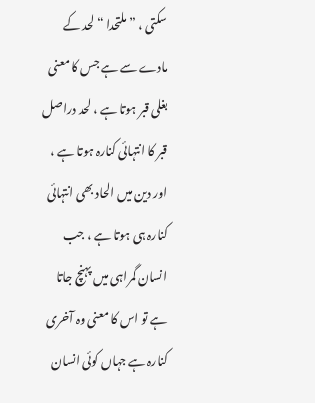سکتی ، ” ملتحدا “ لحد کے مادے سے ہے جس کا معنی بغلی قبر ہوتا ہے ، لحد دراصل قبر کا انتہائی کنارہ ہوتا ہے ، اور دین میں الحاد بھی انتہائی کنارہ ہی ہوتا ہے ، جب انسان گمراہی میں پہنچ جاتا ہے تو اس کا معنی وہ آخری کنارہ ہے جہاں کوئی انسان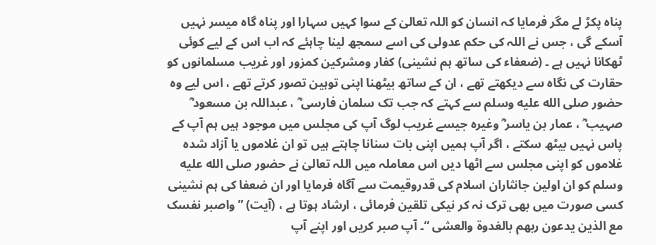پناہ پکڑ لے مگر فرمایا کہ انسان کو اللہ تعالیٰ کے سوا کہیں سہارا اور پناہ گاہ میسر نہیں آسکے گی ، جس نے اللہ کی حکم عدولی کی اسے سمجھ لینا چاہئے کہ اب اس کے لیے کوئی ٹھکانا نہیں ہے ۔ (ضعفاء کی ساتھ ہم نشینی) کفار ومشرکین کمزور اور غریب مسلمانوں کو حقارت کی نگاہ سے دیکھتے تھے ، ان کے ساتھ بیٹھنا اپنی توہین تصور کرتے تھے ، اس لیے وہ حضور صلى الله عليه وسلم سے کہتے کہ جب تک سلمان فارسی ؓ ، عبداللہ بن مسعود ؓ صہیب ؓ ، عمار بن یاسر ؓ وغیرہ جیسے غریب لوگ آپ کی مجلس میں موجود ہیں ہم آپ کے پاس نہیں بیٹھ سکتے ، اگر آپ ہمیں اپنی بات سنانا چاہتے ہیں تو ان غلاموں یا آزاد شدہ غلاموں کو اپنی مجلس سے اٹھا دیں اس معاملہ میں اللہ تعالیٰ نے حضور صلى الله عليه وسلم کو ان اولین جانثاران اسلام کی قدروقیمت سے آگاہ فرمایا اور ان ضعفا کی ہم نشینی کسی صورت میں بھی ترک نہ کر نیکی تلقین فرمائی ، ارشاد ہوتا ہے ، (آیت) ” واصبر نفسک مع الذین یدعون ربھم بالغدوۃ والعشی “۔ آپ صبر کریں اور اپنے آپ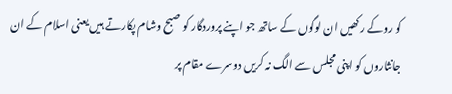کو روکے رکھیں ان لوگوں کے ساتھ جو اپنے پروردگار کو صبح وشام پکارتے ہیں یعنی اسلام کے ان جانثاروں کو اپنی مجلس سے الگ نہ کریں دوسرے مقام پر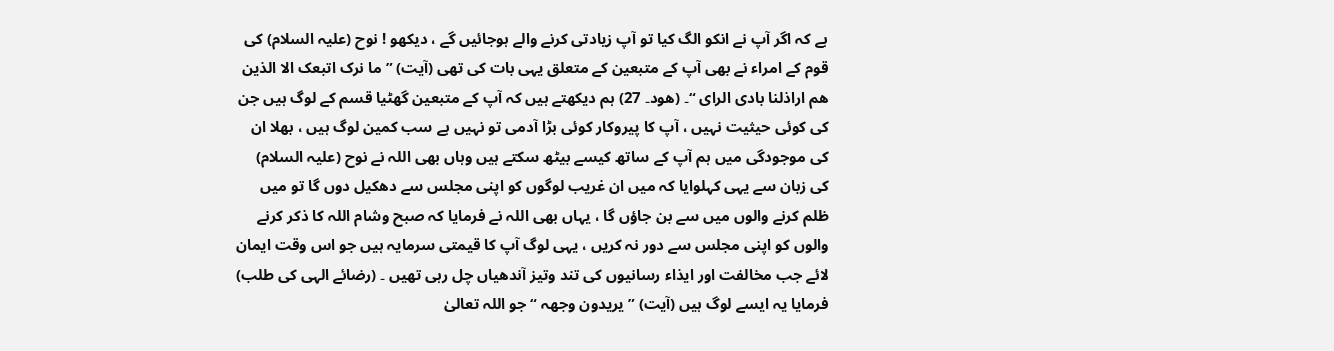ہے کہ اگر آپ نے انکو الگ کیا تو آپ زیادتی کرنے والے ہوجائیں گے ، دیکھو ! نوح (علیہ السلام) کی قوم کے امراء نے بھی آپ کے متبعین کے متعلق یہی بات کی تھی (آیت) ” ما نرک اتبعک الا الذین ھم اراذلنا بادی الرای “۔ (ھود۔ 27) ہم دیکھتے ہیں کہ آپ کے متبعین گھٹیا قسم کے لوگ ہیں جن کی کوئی حیثیت نہیں ، آپ کا پیروکار کوئی بڑا آدمی تو نہیں ہے سب کمین لوگ ہیں ، بھلا ان کی موجودگی میں ہم آپ کے ساتھ کیسے بیٹھ سکتے ہیں وہاں بھی اللہ نے نوح (علیہ السلام) کی زبان سے یہی کہلوایا کہ میں ان غریب لوگوں کو اپنی مجلس سے دھکیل دوں گا تو میں ظلم کرنے والوں میں سے بن جاؤں گا ، یہاں بھی اللہ نے فرمایا کہ صبح وشام اللہ کا ذکر کرنے والوں کو اپنی مجلس سے دور نہ کریں ، یہی لوگ آپ کا قیمتی سرمایہ ہیں جو اس وقت ایمان لائے جب مخالفت اور ایذاء رسانیوں کی تند وتیز آندھیاں چل رہی تھیں ۔ (رضائے الہی کی طلب) فرمایا یہ ایسے لوگ ہیں (آیت) ” یریدون وجھہ “ جو اللہ تعالیٰ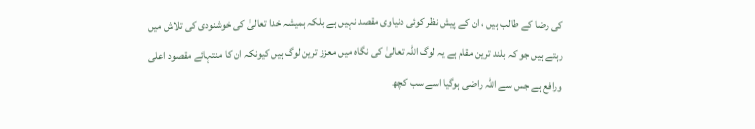کی رضا کے طالب ہیں ، ان کے پیش نظر کوئی دنیاوی مقصد نہیں ہے بلکہ ہمیشہ خدا تعالیٰ کی خوشنودی کی تلاش میں رہتے ہیں جو کہ بلند ترین مقام ہے یہ لوگ اللہ تعالیٰ کی نگاہ میں معزز ترین لوگ ہیں کیونکہ ان کا منتہائے مقصود اعلی ورافع ہے جس سے اللہ راضی ہوگیا اسے سب کچھ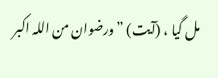مل گیا ، (آیت) ” ورضوان من اللہ اکبر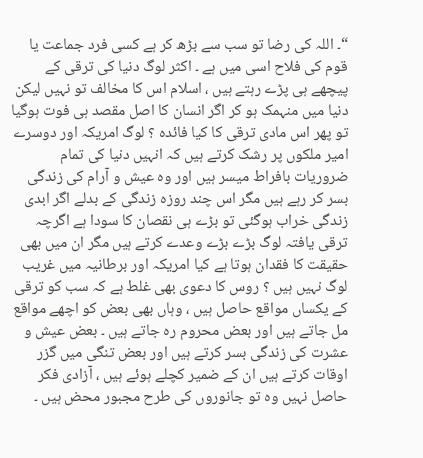“۔ اللہ کی رضا تو سب سے بڑھ کر ہے کسی فرد جماعت یا قوم کی فلاح اسی میں ہے ۔ اکثر لوگ دنیا کی ترقی کے پیچھے ہی پڑے رہتے ہیں ، اسلام اس کا مخالف تو نہیں لیکن دنیا میں منہمک ہو کر اگر انسان کا اصل مقصد ہی فوت ہوگیا تو پھر اس مادی ترقی کا کیا فائدہ ؟ لوگ امریکہ اور دوسرے امیر ملکوں پر رشک کرتے ہیں کہ انہیں دنیا کی تمام ضروریات بافراط میسر ہیں اور وہ عیش و آرام کی زندگی بسر کر رہے ہیں مگر اس چند روزہ زندگی کے بدلے اگر ابدی زندگی خراب ہوگئی تو بڑے ہی نقصان کا سودا ہے اگرچہ ترقی یافتہ لوگ بڑے بڑے وعدے کرتے ہیں مگر ان میں بھی حقیقت کا فقدان ہوتا ہے کیا امریکہ اور برطانیہ میں غریب لوگ نہیں ہیں ؟ روس کا دعوی بھی غلط ہے کہ سب کو ترقی کے یکساں مواقع حاصل ہیں ، وہاں بھی بعض کو اچھے مواقع مل جاتے ہیں اور بعض محروم رہ جاتے ہیں ۔ بعض عیش و عشرت کی زندگی بسر کرتے ہیں اور بعض تنگی میں گزر اوقات کرتے ہیں ان کے ضمیر کچلے ہوئے ہیں ، آزادی فکر حاصل نہیں وہ تو جانوروں کی طرح مجبور محض ہیں ۔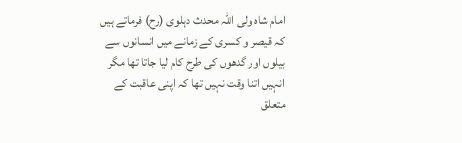امام شاہ ولی اللہ محدث دہلوی (رح) فرماتے ہیں کہ قیصر و کسری کے زمانے میں انسانوں سے بیلوں اور گدھوں کی طرح کام لیا جاتا تھا مگر انہیں اتنا وقت نہیں تھا کہ اپنی عاقبت کے متعلق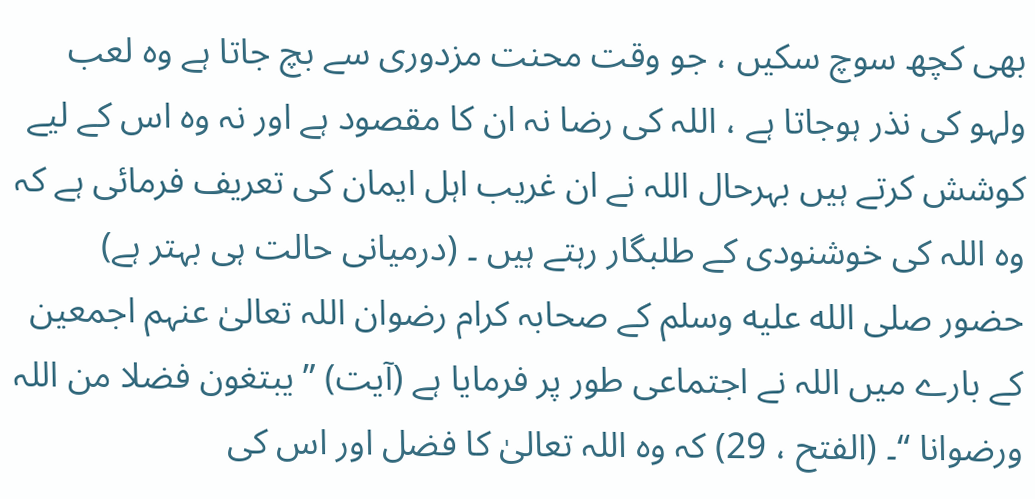بھی کچھ سوچ سکیں ، جو وقت محنت مزدوری سے بچ جاتا ہے وہ لعب ولہو کی نذر ہوجاتا ہے ، اللہ کی رضا نہ ان کا مقصود ہے اور نہ وہ اس کے لیے کوشش کرتے ہیں بہرحال اللہ نے ان غریب اہل ایمان کی تعریف فرمائی ہے کہ وہ اللہ کی خوشنودی کے طلبگار رہتے ہیں ۔ (درمیانی حالت ہی بہتر ہے) حضور صلى الله عليه وسلم کے صحابہ کرام رضوان اللہ تعالیٰ عنہم اجمعین کے بارے میں اللہ نے اجتماعی طور پر فرمایا ہے (آیت) ” یبتغون فضلا من اللہ ورضوانا “۔ (الفتح ، 29) کہ وہ اللہ تعالیٰ کا فضل اور اس کی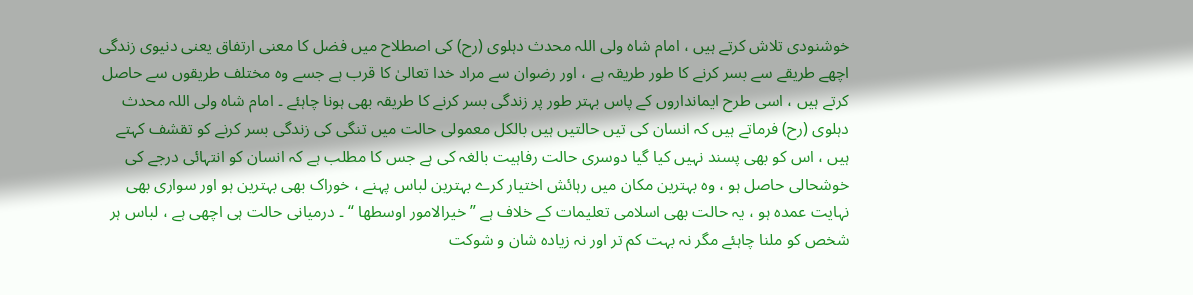خوشنودی تلاش کرتے ہیں ، امام شاہ ولی اللہ محدث دہلوی (رح) کی اصطلاح میں فضل کا معنی ارتفاق یعنی دنیوی زندگی اچھے طریقے سے بسر کرنے کا طور طریقہ ہے ، اور رضوان سے مراد خدا تعالیٰ کا قرب ہے جسے وہ مختلف طریقوں سے حاصل کرتے ہیں ، اسی طرح ایمانداروں کے پاس بہتر طور پر زندگی بسر کرنے کا طریقہ بھی ہونا چاہئے ۔ امام شاہ ولی اللہ محدث دہلوی (رح) فرماتے ہیں کہ انسان کی تیں حالتیں ہیں بالکل معمولی حالت میں تنگی کی زندگی بسر کرنے کو تقشف کہتے ہیں ، اس کو بھی پسند نہیں کیا گیا دوسری حالت رفاہیت بالغہ کی ہے جس کا مطلب ہے کہ انسان کو انتہائی درجے کی خوشحالی حاصل ہو ، وہ بہترین مکان میں رہائش اختیار کرے بہترین لباس پہنے ، خوراک بھی بہترین ہو اور سواری بھی نہایت عمدہ ہو ، یہ حالت بھی اسلامی تعلیمات کے خلاف ہے ” خیرالامور اوسطھا “ ۔ درمیانی حالت ہی اچھی ہے ، لباس ہر شخص کو ملنا چاہئے مگر نہ بہت کم تر اور نہ زیادہ شان و شوکت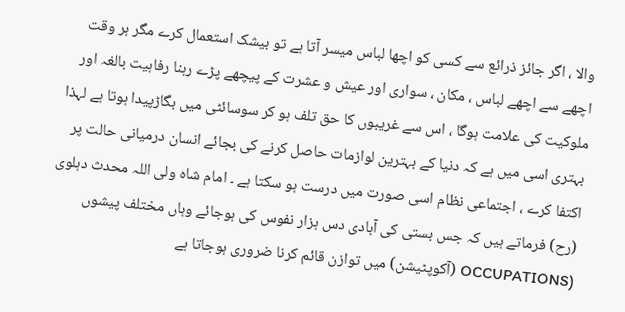والا ، اگر جائز ذرائع سے کسی کو اچھا لباس میسر آتا ہے تو بیشک استعمال کرے مگر ہر وقت اچھے سے اچھے لباس ، مکان ، سواری اور عیش و عشرت کے پیچھے پڑے رہنا رفاہیت بالغہ اور ملوکیت کی علامت ہوگا ، اس سے غریبوں کا حق تلف ہو کر سوسائٹی میں بگاڑپیدا ہوتا ہے لہذا بہتری اسی میں ہے کہ دنیا کے بہترین لوازمات حاصل کرنے کی بجائے انسان درمیانی حالت پر اکتفا کرے ، اجتماعی نظام اسی صورت میں درست ہو سکتا ہے ۔ امام شاہ ولی اللہ محدث دہلوی (رح) فرماتے ہیں کہ جس بستی کی آبادی دس ہزار نفوس کی ہوجائے وہاں مختلف پیشوں (OCCUPATIONS (آکوپٹیشن) میں توازن قائم کرنا ضروری ہوجاتا ہے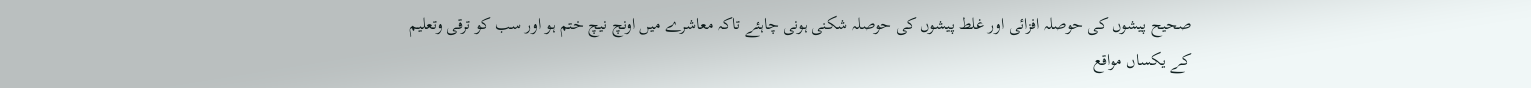صحیح پیشوں کی حوصلہ افزائی اور غلط پیشوں کی حوصلہ شکنی ہونی چاہئے تاکہ معاشرے میں اونچ نیچ ختم ہو اور سب کو ترقی وتعلیم کے یکساں مواقع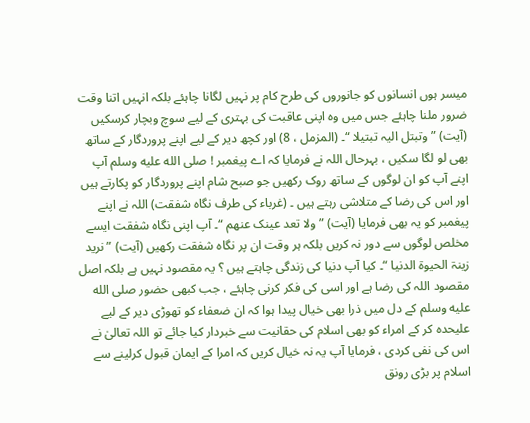میسر ہوں انسانوں کو جانوروں کی طرح کام پر نہیں لگانا چاہئے بلکہ انہیں اتنا وقت ضرور ملنا چاہئے جس میں وہ اپنی عاقبت کی بہتری کے لیے سوچ وبچار کرسکیں (آیت) ” وتبتل الیہ تبتیلا “۔ (المزمل ، 8) اور کچھ دیر کے لیے اپنے پروردگار کے ساتھ بھی لو لگا سکیں ، بہرحال اللہ نے فرمایا کہ اے پیغمبر ! صلى الله عليه وسلم آپ اپنے آپ کو ان لوگوں کے ساتھ روک رکھیں جو صبح شام اپنے پروردگار کو پکارتے ہیں اور اس کی رضا کے متلاشی رہتے ہیں ۔ (غرباء کی طرف نگاہ شفقت) اللہ نے اپنے پیغمبر کو یہ بھی فرمایا (آیت) ” ولا تعد عینک عنھم “۔ آپ اپنی نگاہ شفقت ایسے مخلص لوگوں سے دور نہ کریں بلکہ ہر وقت ان پر نگاہ شفقت رکھیں (آیت) ” نرید زینۃ الحیوۃ الدنیا “۔ کیا آپ دنیا کی زندگی چاہتے ہیں ؟ یہ مقصود نہیں ہے بلکہ اصل مقصود اللہ کی رضا ہے اور اسی کی فکر کرنی چاہئے ، جب کبھی حضور صلى الله عليه وسلم کے دل میں ذرا بھی خیال پیدا ہوا کہ ان ضعفاء کو تھوڑی دیر کے لیے علیحدہ کر کے امراء کو بھی اسلام کی حقانیت سے خبردار کیا جائے تو اللہ تعالیٰ نے اس کی نفی کردی ، فرمایا آپ یہ نہ خیال کریں کہ امرا کے ایمان قبول کرلینے سے اسلام پر بڑی رونق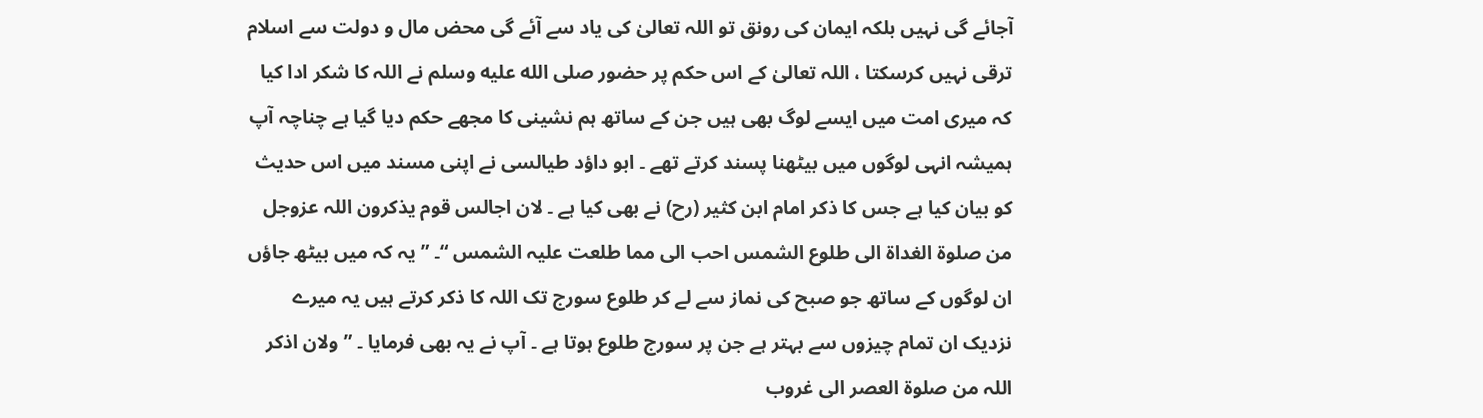آجائے گی نہیں بلکہ ایمان کی رونق تو اللہ تعالیٰ کی یاد سے آئے گی محض مال و دولت سے اسلام ترقی نہیں کرسکتا ، اللہ تعالیٰ کے اس حکم پر حضور صلى الله عليه وسلم نے اللہ کا شکر ادا کیا کہ میری امت میں ایسے لوگ بھی ہیں جن کے ساتھ ہم نشینی کا مجھے حکم دیا گیا ہے چناچہ آپ ہمیشہ انہی لوگوں میں بیٹھنا پسند کرتے تھے ۔ ابو داؤد طیالسی نے اپنی مسند میں اس حدیث کو بیان کیا ہے جس کا ذکر امام ابن کثیر (رح) نے بھی کیا ہے ۔ لان اجالس قوم یذکرون اللہ عزوجل من صلوۃ الغداۃ الی طلوع الشمس احب الی مما طلعت علیہ الشمس “۔ ” یہ کہ میں بیٹھ جاؤں ان لوگوں کے ساتھ جو صبح کی نماز سے لے کر طلوع سورج تک اللہ کا ذکر کرتے ہیں یہ میرے نزدیک ان تمام چیزوں سے بہتر ہے جن پر سورج طلوع ہوتا ہے ۔ آپ نے یہ بھی فرمایا ۔ ” ولان اذکر اللہ من صلوۃ العصر الی غروب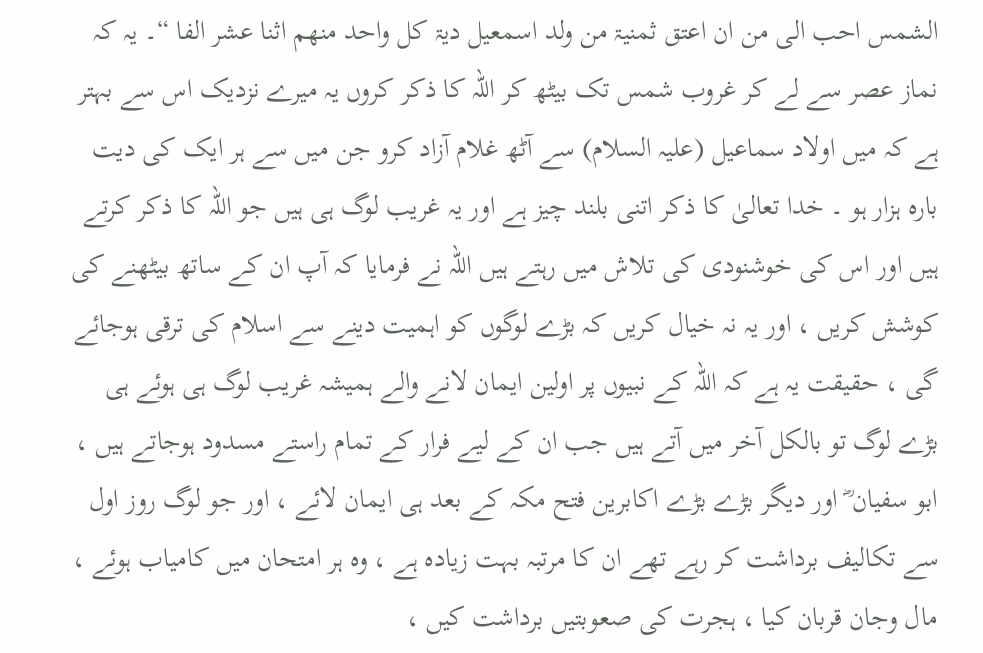الشمس احب الی من ان اعتق ثمنیۃ من ولد اسمعیل دیۃ کل واحد منھم اثنا عشر الفا “۔ یہ کہ نماز عصر سے لے کر غروب شمس تک بیٹھ کر اللہ کا ذکر کروں یہ میرے نزدیک اس سے بہتر ہے کہ میں اولاد سماعیل (علیہ السلام) سے آٹھ غلام آزاد کرو جن میں سے ہر ایک کی دیت بارہ ہزار ہو ۔ خدا تعالیٰ کا ذکر اتنی بلند چیز ہے اور یہ غریب لوگ ہی ہیں جو اللہ کا ذکر کرتے ہیں اور اس کی خوشنودی کی تلاش میں رہتے ہیں اللہ نے فرمایا کہ آپ ان کے ساتھ بیٹھنے کی کوشش کریں ، اور یہ نہ خیال کریں کہ بڑے لوگوں کو اہمیت دینے سے اسلام کی ترقی ہوجائے گی ، حقیقت یہ ہے کہ اللہ کے نبیوں پر اولین ایمان لانے والے ہمیشہ غریب لوگ ہی ہوئے ہی بڑے لوگ تو بالکل آخر میں آتے ہیں جب ان کے لیے فرار کے تمام راستے مسدود ہوجاتے ہیں ، ابو سفیان ؓ اور دیگر بڑے بڑے اکابرین فتح مکہ کے بعد ہی ایمان لائے ، اور جو لوگ روز اول سے تکالیف برداشت کر رہے تھے ان کا مرتبہ بہت زیادہ ہے ، وہ ہر امتحان میں کامیاب ہوئے ، مال وجان قربان کیا ، ہجرت کی صعوبتیں برداشت کیں ،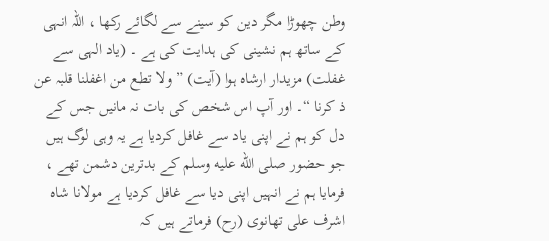وطن چھوڑا مگر دین کو سینے سے لگائے رکھا ، اللہ انہی کے ساتھ ہم نشینی کی ہدایت کی ہے ۔ (یاد الہی سے غفلت) مزیدار ارشاہ ہوا (آیت) ” ولا تطع من اغفلنا قلبہ عن ذ کرنا “۔ اور آپ اس شخص کی بات نہ مانیں جس کے دل کو ہم نے اپنی یاد سے غافل کردیا ہے یہ وہی لوگ ہیں جو حضور صلى الله عليه وسلم کے بدترین دشمن تھے ، فرمایا ہم نے انہیں اپنی دیا سے غافل کردیا ہے مولانا شاہ اشرف علی تھانوی (رح) فرماتے ہیں کہ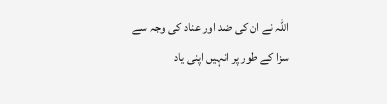اللہ نے ان کی ضد اور عناد کی وجہ سے سزا کے طور پر انہیں اپنی یاد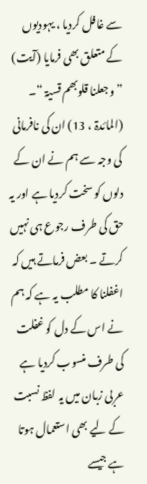سے غافل کردیا ، یہودیوں کے متعلق بھی فرمایا (آیت) ” وجعلنا قلوبھم قسیۃ “۔ (المائدۃ ، 13) ان کی نافرمانی کی وجہ سے ہم نے ان کے دلوں کو سخت کردیا ہے اور یہ حق کی طرف رجوع ہی نہیں کرتے ۔ بعض فرماتے ہیں کہ اغفلنا کا مطلب یہ ہے کہ ہم نے اس کے دل کو غفلت کی طرف منسوب کردیا ہے عربی زبان میں یہ لفظ نسبت کے لیے بھی استعمال ہوتا ہے جیسے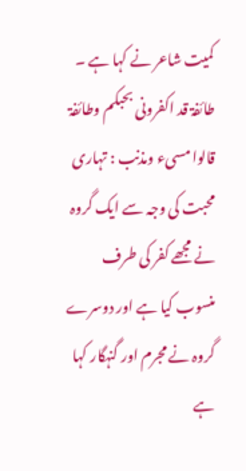کمیت شاعر نے کہا ہے ۔ طائفۃ قد اکفرونی بحبکم وطائفۃ قالوا مسیء ومذنب : تہاری محبت کی وجہ سے ایک گروہ نے مجھے کفر کی طرف منسوب کیا ہے اور دوسرے گروہ نے مجرم اور گنہگار کہا ہے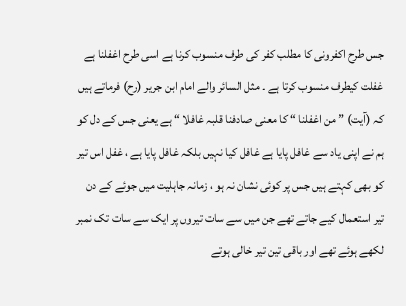جس طرح اکفرونی کا مطلب کفر کی طرف منسوب کرنا ہے اسی طرح اغفلنا ہے غفلت کیطرف منسوب کرتا ہے ۔ مثل السائر والے امام ابن جریر (رح) فرماتے ہیں کہ (آیت) ” من اغفلنا “ کا معنی صادفنا قلبہ غافلا “ ہے یعنی جس کے دل کو ہم نے اپنی یاد سے غافل پایا ہے غافل کیا نہیں بلکہ غافل پایا ہے ، غفل اس تیر کو بھی کہتے ہیں جس پر کوئی نشان نہ ہو ، زمانہ جاہلیت میں جوئے کے دن تیر استعمال کیے جاتے تھے جن میں سے سات تیروں پر ایک سے سات تک نمبر لکھے ہوئے تھے اور باقی تین تیر خالی ہوتے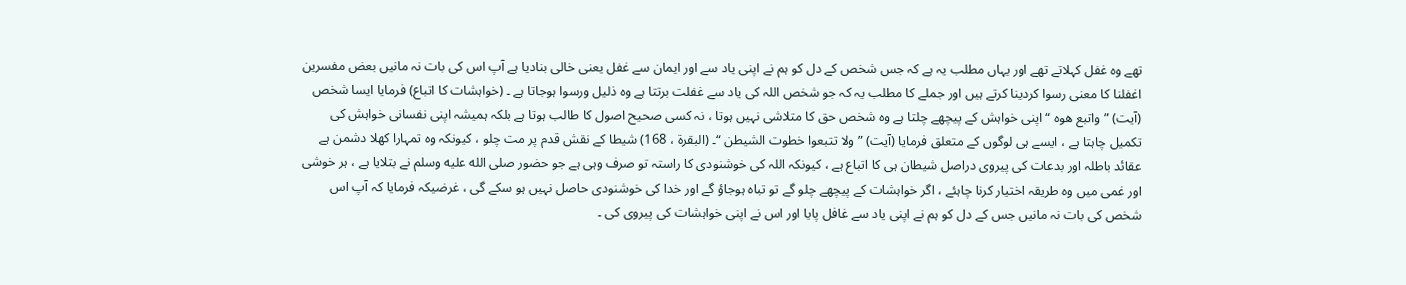تھے وہ غفل کہلاتے تھے اور یہاں مطلب یہ ہے کہ جس شخص کے دل کو ہم نے اپنی یاد سے اور ایمان سے غفل یعنی خالی بنادیا ہے آپ اس کی بات نہ مانیں بعض مفسرین اغفلنا کا معنی رسوا کردینا کرتے ہیں اور جملے کا مطلب یہ کہ جو شخص اللہ کی یاد سے غفلت برتتا ہے وہ ذلیل ورسوا ہوجاتا ہے ۔ (خواہشات کا اتباع) فرمایا ایسا شخص (آیت) ” واتبع ھوہ “ اپنی خواہش کے پیچھے چلتا ہے وہ شخص حق کا متلاشی نہیں ہوتا ، نہ کسی صحیح اصول کا طالب ہوتا ہے بلکہ ہمیشہ اپنی نفسانی خواہش کی تکمیل چاہتا ہے ، ایسے ہی لوگوں کے متعلق فرمایا (آیت) ” ولا تتبعوا خطوت الشیطن “۔ (البقرۃ ، 168) شیطا کے نقش قدم پر مت چلو ، کیونکہ وہ تمہارا کھلا دشمن ہے عقائد باطلہ اور بدعات کی پیروی دراصل شیطان ہی کا اتباع ہے ، کیونکہ اللہ کی خوشنودی کا راستہ تو صرف وہی ہے جو حضور صلى الله عليه وسلم نے بتلایا ہے ، ہر خوشی اور غمی میں وہ طریقہ اختیار کرنا چاہئے ، اگر خواہشات کے پیچھے چلو گے تو تباہ ہوجاؤ گے اور خدا کی خوشنودی حاصل نہیں ہو سکے گی ، غرضیکہ فرمایا کہ آپ اس شخص کی بات نہ مانیں جس کے دل کو ہم نے اپنی یاد سے غافل پایا اور اس نے اپنی خواہشات کی پیروی کی ۔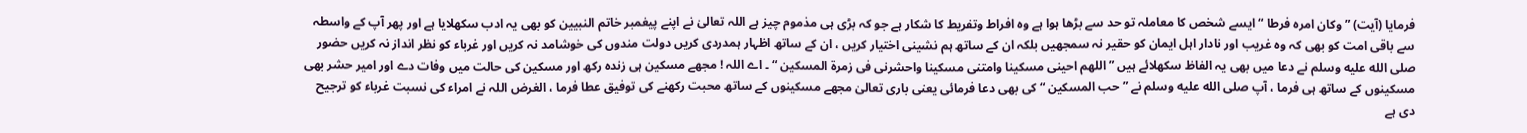فرمایا (آیت) ” وکان امرہ فرطا “ ایسے شخص کا معاملہ تو حد سے بڑھا ہوا ہے وہ افراط وتفریط کا شکار ہے جو کہ بڑی ہی مذموم چیز ہے اللہ تعالیٰ نے اپنے پیغمبر خاتم النبیین کو بھی یہ ادب سکھلایا ہے اور پھر آپ کے واسطہ سے باقی امت کو بھی کہ وہ غریب اور نادار اہل ایمان کو حقیر نہ سمجھیں بلکہ ان کے ساتھ ہم نشینی اختیار کریں ، ان کے ساتھ اظہار ہمدردی کریں دولت مندوں کی خوشامد نہ کریں اور غرباء کو نظر انداز نہ کریں حضور صلى الله عليه وسلم نے دعا میں بھی یہ الفاظ سکھلائے ہیں ” اللھم احینی مسکینا وامتنی مسکینا واحشرنی فی زمرۃ المسکین “ ۔ اے اللہ ! مجھے مسکین ہی زندہ رکھ اور مسکین کی حالت میں وفات دے اور امیر حشر بھی مسکینوں کے ساتھ ہی فرما ، آپ صلى الله عليه وسلم نے ” حب المسکین “ کی بھی دعا فرمائی یعنی باری تعالیٰ مجھے مسکینوں کے ساتھ محبت رکھنے کی توفیق عطا فرما ، الغرض اللہ نے امراء کی نسبت غرباء کو ترجیح دی ہے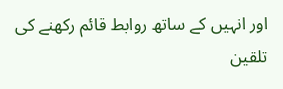اور انہیں کے ساتھ روابط قائم رکھنے کی تلقین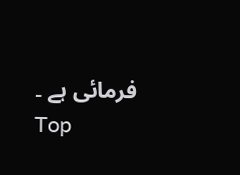فرمائی ہے ۔
Top